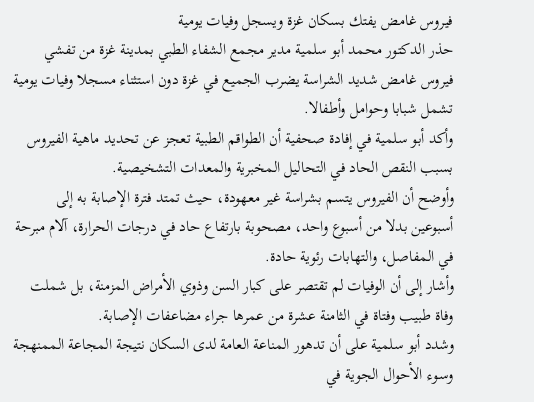فيروس غامض يفتك بسكان غزة ويسجل وفيات يومية
حذر الدكتور محمد أبو سلمية مدير مجمع الشفاء الطبي بمدينة غزة من تفشي فيروس غامض شديد الشراسة يضرب الجميع في غزة دون استثناء مسجلا وفيات يومية تشمل شبابا وحوامل وأطفالا.
وأكد أبو سلمية في إفادة صحفية أن الطواقم الطبية تعجز عن تحديد ماهية الفيروس بسبب النقص الحاد في التحاليل المخبرية والمعدات التشخيصية.
وأوضح أن الفيروس يتسم بشراسة غير معهودة، حيث تمتد فترة الإصابة به إلى أسبوعين بدلا من أسبوع واحد، مصحوبة بارتفاع حاد في درجات الحرارة، آلام مبرحة في المفاصل، والتهابات رئوية حادة.
وأشار إلى أن الوفيات لم تقتصر على كبار السن وذوي الأمراض المزمنة، بل شملت وفاة طبيب وفتاة في الثامنة عشرة من عمرها جراء مضاعفات الإصابة.
وشدد أبو سلمية على أن تدهور المناعة العامة لدى السكان نتيجة المجاعة الممنهجة وسوء الأحوال الجوية في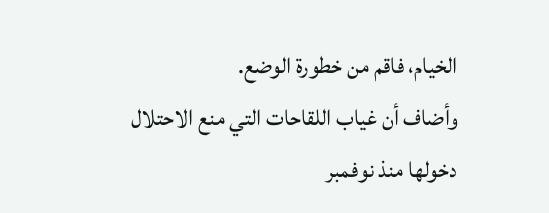الخيام، فاقم من خطورة الوضع.
وأضاف أن غياب اللقاحات التي منع الاحتلال دخولها منذ نوفمبر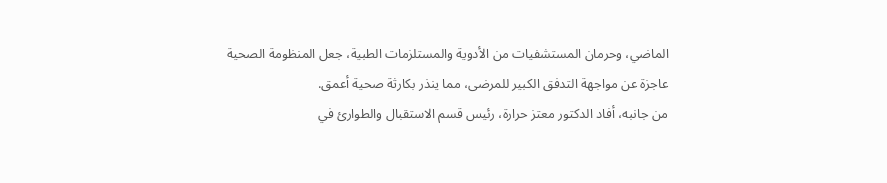الماضي، وحرمان المستشفيات من الأدوية والمستلزمات الطبية، جعل المنظومة الصحية عاجزة عن مواجهة التدفق الكبير للمرضى، مما ينذر بكارثة صحية أعمق.
من جانبه، أفاد الدكتور معتز حرارة، رئيس قسم الاستقبال والطوارئ في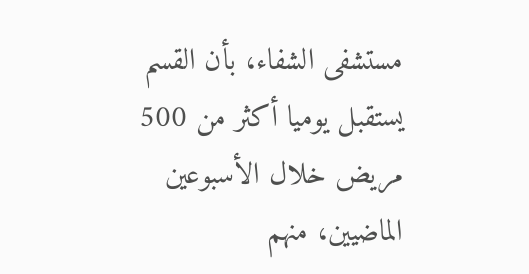مستشفى الشفاء، بأن القسم يستقبل يوميا أكثر من 500 مريض خلال الأسبوعين الماضيين، منهم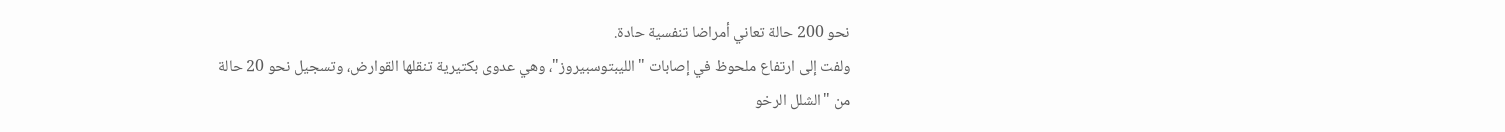نحو 200 حالة تعاني أمراضا تنفسية حادة.
ولفت إلى ارتفاع ملحوظ في إصابات "الليبتوسبيروز"، وهي عدوى بكتيرية تنقلها القوارض، وتسجيل نحو 20 حالة من "الشلل الرخو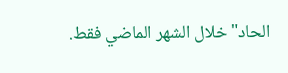الحاد" خلال الشهر الماضي فقط.